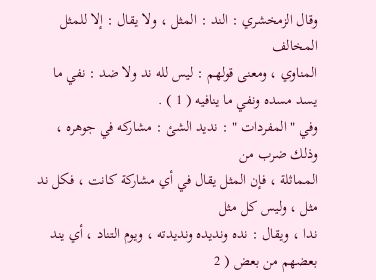وقال الزمخشري : الند : المثل ، ولا يقال : إلا للمثل المخالف
المناوي ، ومعنى قولهم : ليس لله ند ولا ضد : نفي ما يسد مسده ونفي ما ينافيه ( 1 ) .
وفي " المفردات " : نديد الشئ : مشاركه في جوهره ، وذلك ضرب من
المماثلة ، فإن المثل يقال في أي مشاركة كانت ، فكل ند مثل ، وليس كل مثل
ندا ، ويقال : نده ونديده ونديدته ، ويوم التناد ، أي يند بعضهم من بعض ( 2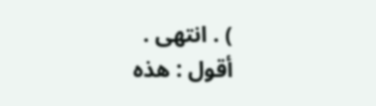) . انتهى .
أقول : هذه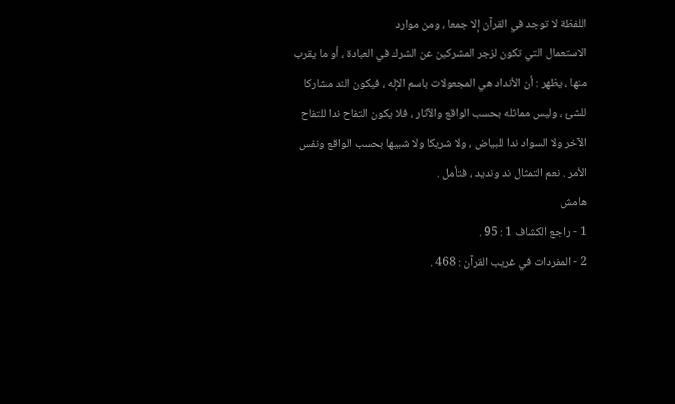اللفظة لا توجد في القرآن إلا جمعا ، ومن موارد
الاستعمال التي تكون لزجر المشركين عن الشرك في العبادة ، أو ما يقرب
منها ، يظهر : أن الأنداد هي المجعولات باسم الإله ، فيكون الند مشاركا
للشئ ، وليس مماثله بحسب الواقع والآثار ، فلا يكون التفاح ندا للتفاح
الآخر ولا السواد ندا للبياض ، ولا شريكا ولا شبيها بحسب الواقع ونفس
الأمر . نعم التمثال ند ونديد ، فتأمل .
هامش
1 - راجع الكشاف 1 : 95 .
2 - المفردات في غريب القرآن : 468 .